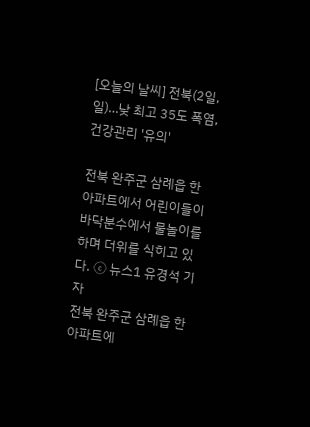[오늘의 날씨] 전북(2일, 일)…낮 최고 35도 폭염, 건강관리 '유의'

전북 완주군 삼례읍 한 아파트에서 어린이들이 바닥분수에서 물놀이를 하며 더위를 식히고 있다. ⓒ 뉴스1 유경석 기자
전북 완주군 삼례읍 한 아파트에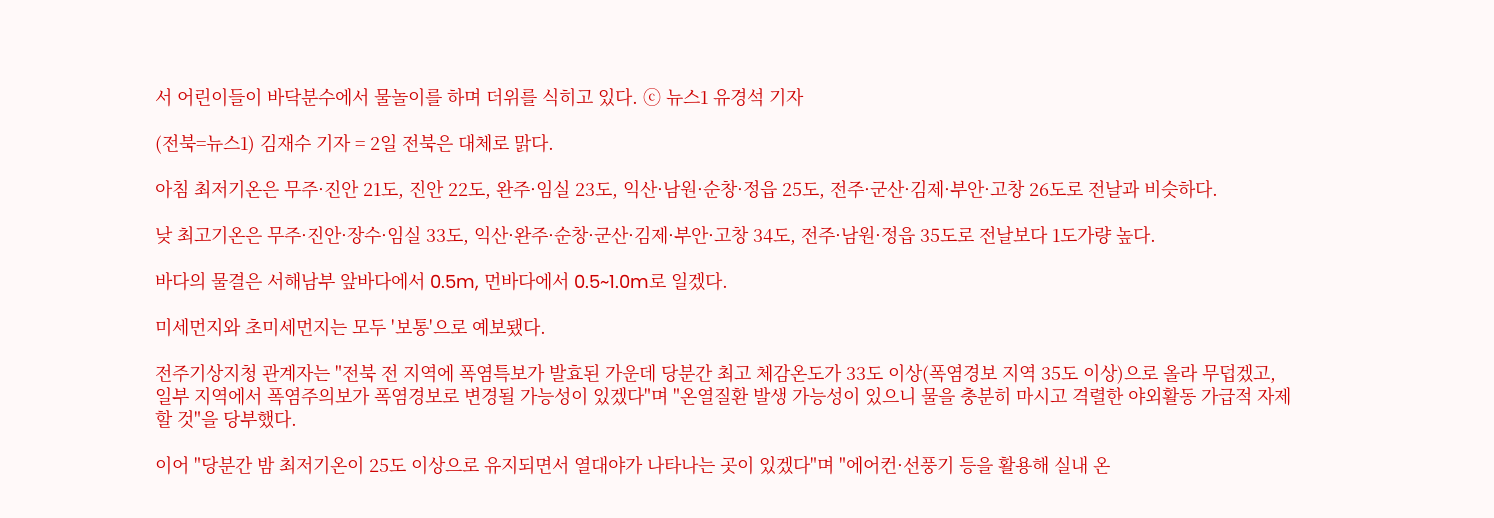서 어린이들이 바닥분수에서 물놀이를 하며 더위를 식히고 있다. ⓒ 뉴스1 유경석 기자

(전북=뉴스1) 김재수 기자 = 2일 전북은 대체로 맑다.

아침 최저기온은 무주·진안 21도, 진안 22도, 완주·임실 23도, 익산·남원·순창·정읍 25도, 전주·군산·김제·부안·고창 26도로 전날과 비슷하다.

낮 최고기온은 무주·진안·장수·임실 33도, 익산·완주·순창·군산·김제·부안·고창 34도, 전주·남원·정읍 35도로 전날보다 1도가량 높다.

바다의 물결은 서해남부 앞바다에서 0.5m, 먼바다에서 0.5~1.0m로 일겠다.

미세먼지와 초미세먼지는 모두 '보통'으로 예보됐다.

전주기상지청 관계자는 "전북 전 지역에 폭염특보가 발효된 가운데 당분간 최고 체감온도가 33도 이상(폭염경보 지역 35도 이상)으로 올라 무덥겠고, 일부 지역에서 폭염주의보가 폭염경보로 변경될 가능성이 있겠다"며 "온열질환 발생 가능성이 있으니 물을 충분히 마시고 격렬한 야외활동 가급적 자제할 것"을 당부했다.

이어 "당분간 밤 최저기온이 25도 이상으로 유지되면서 열대야가 나타나는 곳이 있겠다"며 "에어컨·선풍기 등을 활용해 실내 온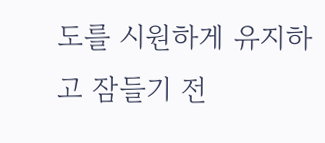도를 시원하게 유지하고 잠들기 전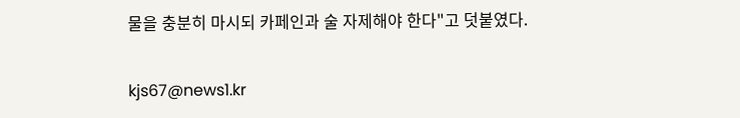물을 충분히 마시되 카페인과 술 자제해야 한다"고 덧붙였다.

kjs67@news1.kr